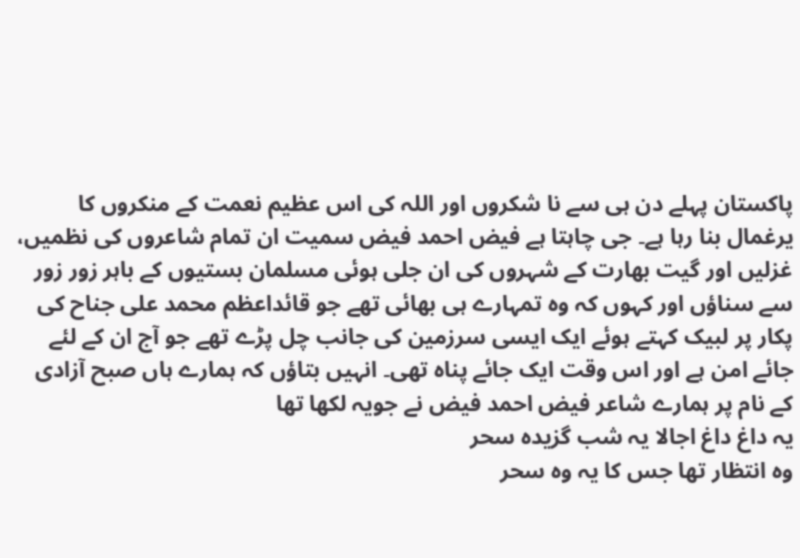پاکستان پہلے دن ہی سے نا شکروں اور اللہ کی اس عظیم نعمت کے منکروں کا یرغمال بنا رہا ہے۔ جی چاہتا ہے فیض احمد فیض سمیت ان تمام شاعروں کی نظمیں، غزلیں اور گیت بھارت کے شہروں کی ان جلی ہوئی مسلمان بستیوں کے باہر زور زور سے سناؤں اور کہوں کہ وہ تمہارے ہی بھائی تھے جو قائداعظم محمد علی جناح کی پکار پر لبیک کہتے ہوئے ایک ایسی سرزمین کی جانب چل پڑے تھے جو آج ان کے لئے جائے امن ہے اور اس وقت ایک جائے پناہ تھی۔ انہیں بتاؤں کہ ہمارے ہاں صبح آزادی کے نام پر ہمارے شاعر فیض احمد فیض نے جویہ لکھا تھا
یہ داغ داغ اجالا یہ شب گزیدہ سحر
وہ انتظار تھا جس کا یہ وہ سحر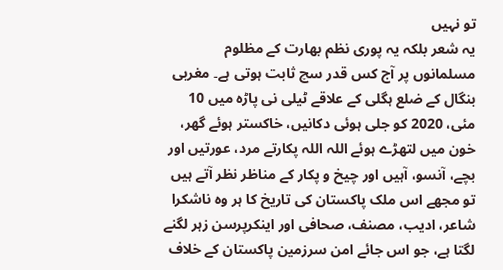تو نہیں
یہ شعر بلکہ یہ پوری نظم بھارت کے مظلوم مسلمانوں پر آج کس قدر سچ ثابت ہوتی ہے۔ مغربی بنگال کے ضلع ہگلی کے علاقے ٹیلی نی پاڑہ میں 10 مئی، 2020 کو جلی ہوئی دکانیں، خاکستر ہوئے گھر، خون میں لتھڑے ہوئے اللہ اللہ پکارتے مرد، عورتیں اور بچے، آنسو، آہیں اور چیخ و پکار کے مناظر نظر آتے ہیں تو مجھے اس ملک پاکستان کی تاریخ کا ہر وہ ناشکرا شاعر، ادیب، مصنف، صحافی اور اینکرپرسن زہر لگنے لگتا ہے، جو اس جائے امن سرزمین پاکستان کے خلاف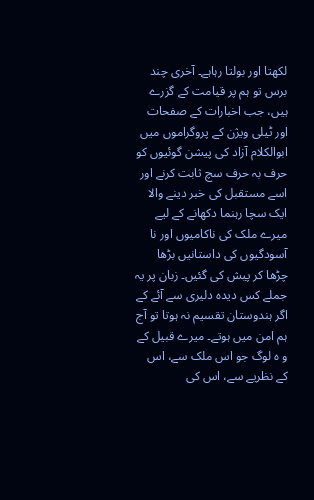لکھتا اور بولتا رہاہے۔ آخری چند برس تو ہم پر قیامت کے گزرے ہیں، جب اخبارات کے صفحات اور ٹیلی ویژن کے پروگراموں میں ابوالکلام آزاد کی پیشن گوئیوں کو حرف بہ حرف سچ ثابت کرنے اور اسے مستقبل کی خبر دینے والا ایک سچا رہنما دکھانے کے لیے میرے ملک کی ناکامیوں اور نا آسودگیوں کی داستانیں بڑھا چڑھا کر پیش کی گئیں۔ زبان پر یہ جملے کس دیدہ دلیری سے آئے کے اگر ہندوستان تقسیم نہ ہوتا تو آج ہم امن میں ہوتے۔ میرے قبیل کے و ہ لوگ جو اس ملک سے، اس کے نظریے سے، اس کی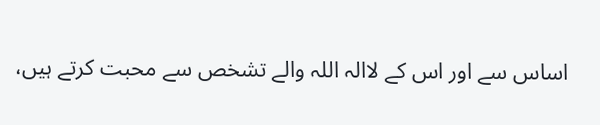اساس سے اور اس کے لاالہ اللہ والے تشخص سے محبت کرتے ہیں،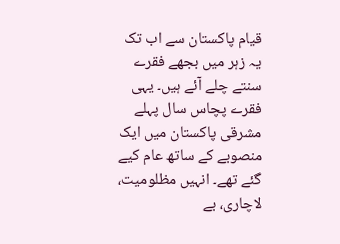قیام پاکستان سے اب تک یہ زہر میں بجھے فقرے سنتے چلے آئے ہیں۔ یہی فقرے پچاس سال پہلے مشرقی پاکستان میں ایک منصوبے کے ساتھ عام کیے گئے تھے۔ انہیں مظلومیت، لاچاری، بے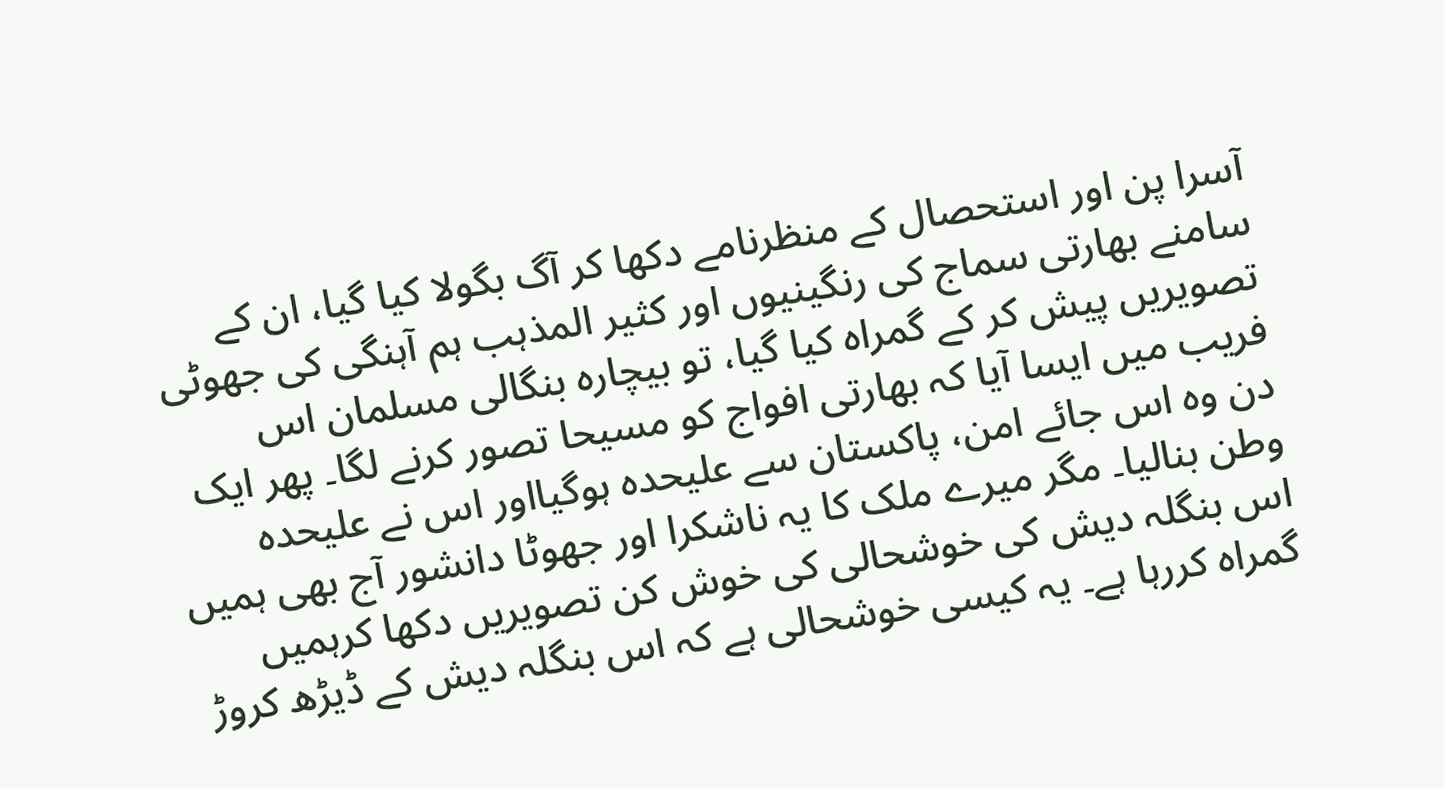آسرا پن اور استحصال کے منظرنامے دکھا کر آگ بگولا کیا گیا، ان کے سامنے بھارتی سماج کی رنگینیوں اور کثیر المذہب ہم آہنگی کی جھوٹی تصویریں پیش کر کے گمراہ کیا گیا، تو بیچارہ بنگالی مسلمان اس فریب میں ایسا آیا کہ بھارتی افواج کو مسیحا تصور کرنے لگا۔ پھر ایک دن وہ اس جائے امن، پاکستان سے علیحدہ ہوگیااور اس نے علیحدہ وطن بنالیا۔ مگر میرے ملک کا یہ ناشکرا اور جھوٹا دانشور آج بھی ہمیں اس بنگلہ دیش کی خوشحالی کی خوش کن تصویریں دکھا کرہمیں گمراہ کررہا ہے۔ یہ کیسی خوشحالی ہے کہ اس بنگلہ دیش کے ڈیڑھ کروڑ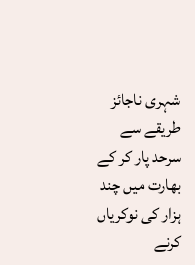شہری ناجائز طریقے سے سرحد پار کر کے بھارت میں چند ہزار کی نوکریاں کرنے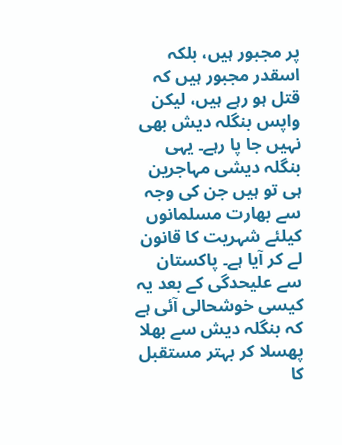پر مجبور ہیں، بلکہ اسقدر مجبور ہیں کہ قتل ہو رہے ہیں، لیکن واپس بنگلہ دیش بھی نہیں جا پا رہے۔ یہی بنگلہ دیشی مہاجرین ہی تو ہیں جن کی وجہ سے بھارت مسلمانوں کیلئے شہریت کا قانون لے کر آیا ہے۔ پاکستان سے علیحدگی کے بعد یہ کیسی خوشحالی آئی ہے کہ بنگلہ دیش سے بھلا پھسلا کر بہتر مستقبل کا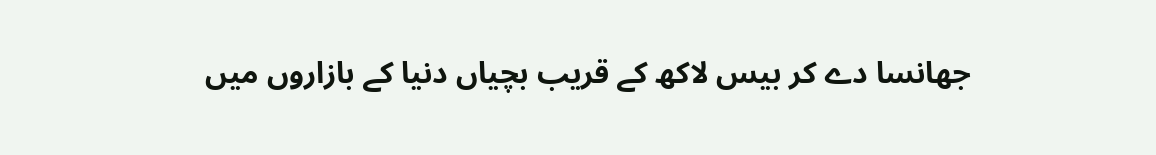جھانسا دے کر بیس لاکھ کے قریب بچیاں دنیا کے بازاروں میں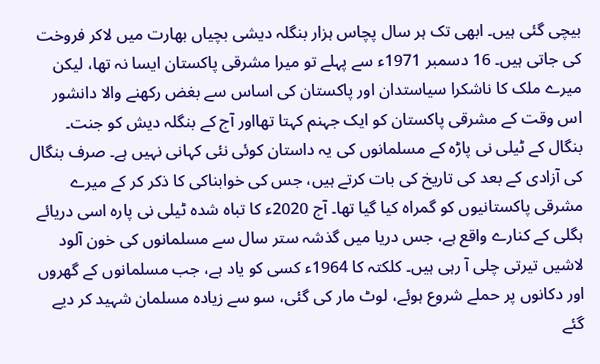بیچی گئی ہیں۔ ابھی تک ہر سال پچاس ہزار بنگلہ دیشی بچیاں بھارت میں لاکر فروخت کی جاتی ہیں۔ 16 دسمبر 1971ء سے پہلے تو میرا مشرقی پاکستان ایسا نہ تھا، لیکن میرے ملک کا ناشکرا سیاستدان اور پاکستان کی اساس سے بغض رکھنے والا دانشور اس وقت کے مشرقی پاکستان کو ایک جہنم کہتا تھااور آج کے بنگلہ دیش کو جنت۔
بنگال کے ٹیلی نی پاڑہ کے مسلمانوں کی یہ داستان کوئی نئی کہانی نہیں ہے۔ صرف بنگال کی آزادی کے بعد کی تاریخ کی بات کرتے ہیں، جس کی خوابناکی کا ذکر کر کے میرے مشرقی پاکستانیوں کو گمراہ کیا گیا تھا۔ آج 2020ء کا تباہ شدہ ٹیلی نی پارہ اسی دریائے ہگلی کے کنارے واقع ہے، جس دریا میں گذشہ ستر سال سے مسلمانوں کی خون آلود لاشیں تیرتی چلی آ رہی ہیں۔ کلکتہ کا 1964ء کسی کو یاد ہے، جب مسلمانوں کے گھروں اور دکانوں پر حملے شروع ہوئے، لوٹ مار کی گئی، سو سے زیادہ مسلمان شہید کر دیے گئے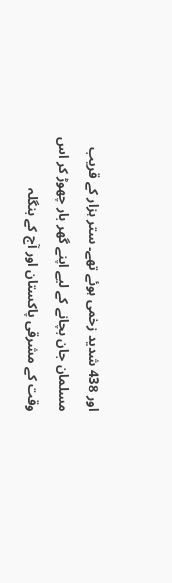اور 438 شدید زخمی ہوئے تھے۔ ستر ہزار کے قریب مسلمان جان بچانے کے لیے اپنے گھر بار چھوڑ کر اس وقت کے مشرقی پاکستان اور آج کے بنگلہ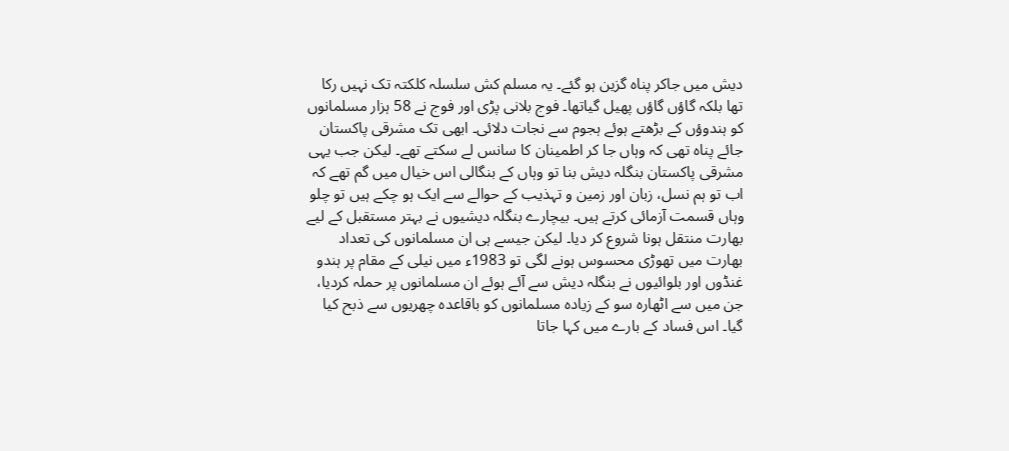دیش میں جاکر پناہ گزین ہو گئے۔ یہ مسلم کش سلسلہ کلکتہ تک نہیں رکا تھا بلکہ گاؤں گاؤں پھیل گیاتھا۔ فوج بلانی پڑی اور فوج نے 58 ہزار مسلمانوں کو ہندوؤں کے بڑھتے ہوئے ہجوم سے نجات دلائی۔ ابھی تک مشرقی پاکستان جائے پناہ تھی کہ وہاں جا کر اطمینان کا سانس لے سکتے تھے۔ لیکن جب یہی مشرقی پاکستان بنگلہ دیش بنا تو وہاں کے بنگالی اس خیال میں گم تھے کہ اب تو ہم نسل، زبان اور زمین و تہذیب کے حوالے سے ایک ہو چکے ہیں تو چلو وہاں قسمت آزمائی کرتے ہیں۔ بیچارے بنگلہ دیشیوں نے بہتر مستقبل کے لیے بھارت منتقل ہونا شروع کر دیا۔ لیکن جیسے ہی ان مسلمانوں کی تعداد بھارت میں تھوڑی محسوس ہونے لگی تو 1983ء میں نیلی کے مقام پر ہندو غنڈوں اور بلوائیوں نے بنگلہ دیش سے آئے ہوئے ان مسلمانوں پر حملہ کردیا، جن میں سے اٹھارہ سو کے زیادہ مسلمانوں کو باقاعدہ چھریوں سے ذبح کیا گیا۔ اس فساد کے بارے میں کہا جاتا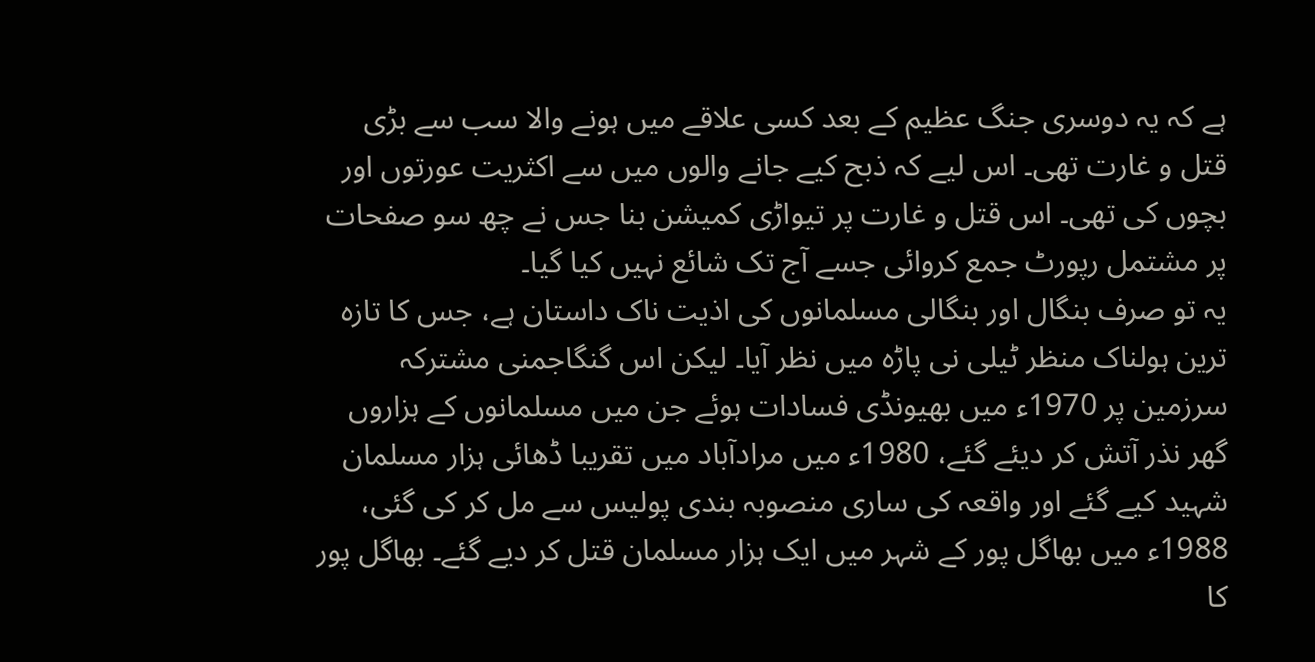ہے کہ یہ دوسری جنگ عظیم کے بعد کسی علاقے میں ہونے والا سب سے بڑی قتل و غارت تھی۔ اس لیے کہ ذبح کیے جانے والوں میں سے اکثریت عورتوں اور بچوں کی تھی۔ اس قتل و غارت پر تیواڑی کمیشن بنا جس نے چھ سو صفحات پر مشتمل رپورٹ جمع کروائی جسے آج تک شائع نہیں کیا گیا۔
یہ تو صرف بنگال اور بنگالی مسلمانوں کی اذیت ناک داستان ہے، جس کا تازہ ترین ہولناک منظر ٹیلی نی پاڑہ میں نظر آیا۔ لیکن اس گنگاجمنی مشترکہ سرزمین پر 1970ء میں بھیونڈی فسادات ہوئے جن میں مسلمانوں کے ہزاروں گھر نذر آتش کر دیئے گئے، 1980ء میں مرادآباد میں تقریبا ڈھائی ہزار مسلمان شہید کیے گئے اور واقعہ کی ساری منصوبہ بندی پولیس سے مل کر کی گئی، 1988ء میں بھاگل پور کے شہر میں ایک ہزار مسلمان قتل کر دیے گئے۔ بھاگل پور کا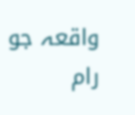واقعہ جو رام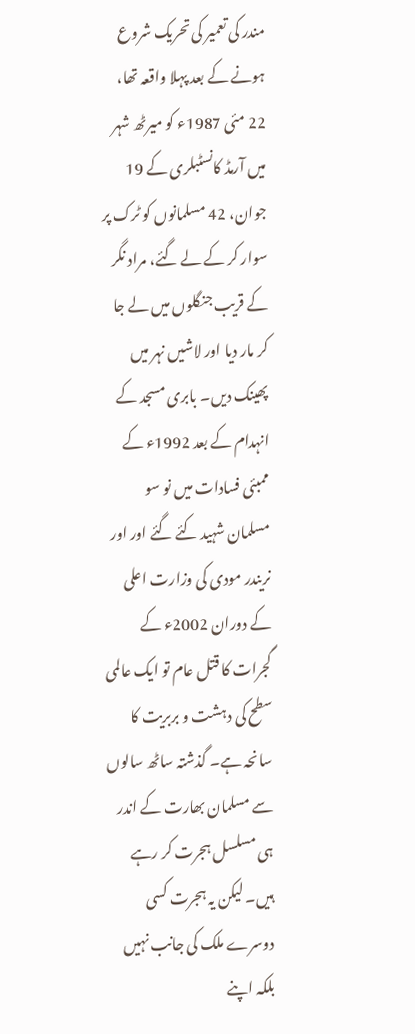مندر کی تعمیر کی تحریک شروع ہونے کے بعد پہلا واقعہ تھا، 22 مئی 1987ء کو میرٹھ شہر میں آرمڈ کانسٹبلری کے 19 جوان، 42 مسلمانوں کو ٹرک پر سوار کر کے لے گئے، مراد نگر کے قریب جنگلوں میں لے جا کر مار دیا اور لاشیں نہر میں پھینک دیں۔ بابری مسجد کے انہدام کے بعد 1992ء کے ممبئی فسادات میں نو سو مسلمان شہید کئے گئے اور اور نریندر مودی کی وزارت اعلی کے دوران 2002ء کے گجرات کا قتل عام تو ایک عالمی سطح کی دہشت و بربریت کا سانحہ ہے۔ گذشتہ ساٹھ سالوں سے مسلمان بھارت کے اندر ہی مسلسل ہجرت کر رہے ہیں۔ لیکن یہ ہجرت کسی دوسرے ملک کی جانب نہیں بلکہ اپنے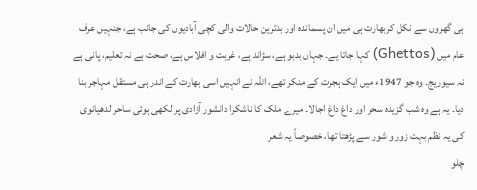ہی گھروں سے نکل کربھارت ہی میں ان پسماندہ اور بدترین حالات والی کچی آبادیوں کی جانب ہے، جنہیں عرف عام میں (Ghettos) کہا جاتا یے۔ جہاں بدبو ہے، سڑاند ہے، غربت و افلاس ہے، صحت ہے نہ تعلیم، پانی ہے نہ سیوریج۔ وہ جو 1947ء میں ایک ہجرت کے منکر تھے، اللہ نے انہیں اسی بھارت کے اندر ہی مستقل مہاجر بنا دیا۔ یہ ہے وہ شب گزیدہ سحر اور داغ داغ اجالا۔ میرے ملک کا ناشکرا دانشور آزادی پر لکھی ہوئی ساحر لدھیانوی کی یہ نظم بہت زور و شور سے پڑھتا تھا، خصوصاً یہ شعر
چلو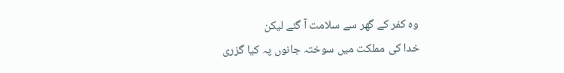وہ کفر کے گھر سے سلامت آ گئے لیکن
خدا کی مملکت میں سوختہ جانوں پہ کیا گزری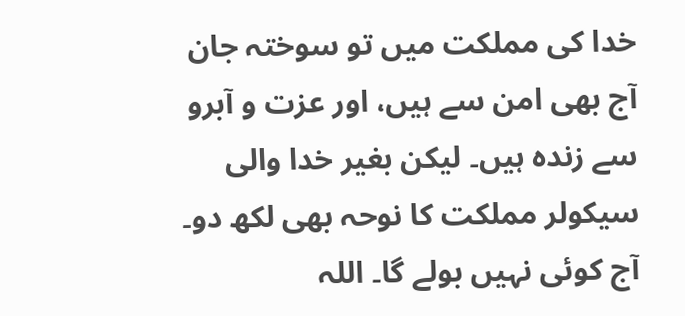خدا کی مملکت میں تو سوختہ جان آج بھی امن سے ہیں، اور عزت و آبرو سے زندہ ہیں۔ لیکن بغیر خدا والی سیکولر مملکت کا نوحہ بھی لکھ دو۔ آج کوئی نہیں بولے گا۔ اللہ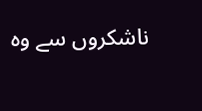ناشکروں سے وہ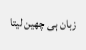زبان ہی چھین لیتا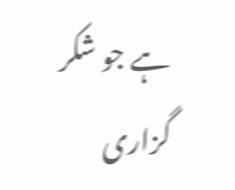ہے جو شکر گزاری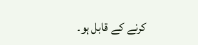کرنے کے قابل ہو۔